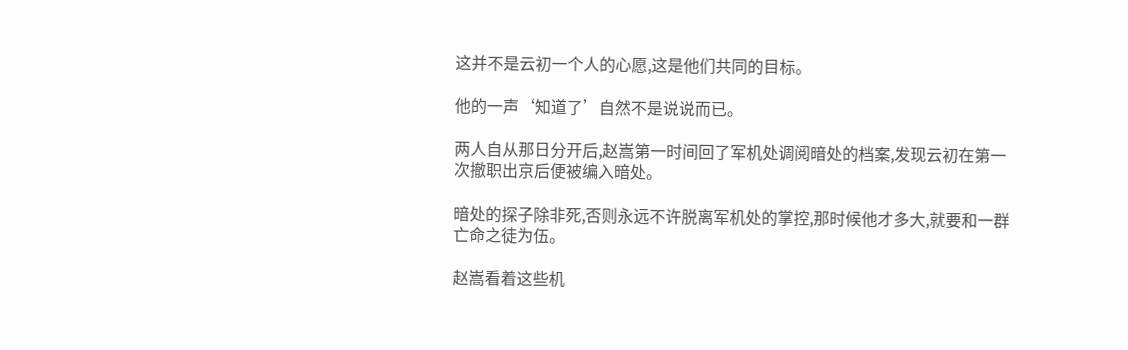这并不是云初一个人的心愿,这是他们共同的目标。

他的一声‘知道了’自然不是说说而已。

两人自从那日分开后,赵嵩第一时间回了军机处调阅暗处的档案,发现云初在第一次撤职出京后便被编入暗处。

暗处的探子除非死,否则永远不许脱离军机处的掌控,那时候他才多大,就要和一群亡命之徒为伍。

赵嵩看着这些机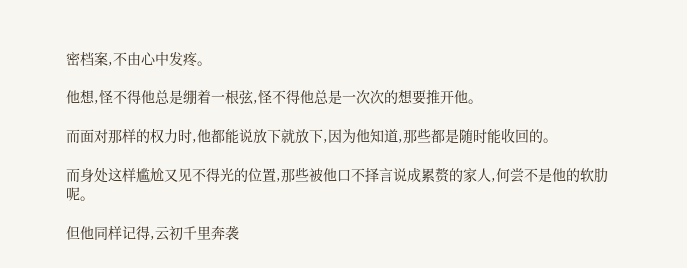密档案,不由心中发疼。

他想,怪不得他总是绷着一根弦,怪不得他总是一次次的想要推开他。

而面对那样的权力时,他都能说放下就放下,因为他知道,那些都是随时能收回的。

而身处这样尴尬又见不得光的位置,那些被他口不择言说成累赘的家人,何尝不是他的软肋呢。

但他同样记得,云初千里奔袭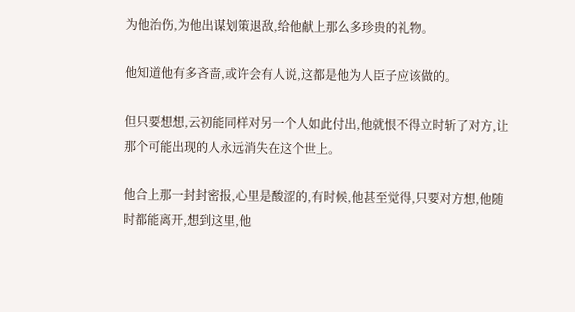为他治伤,为他出谋划策退敌,给他献上那么多珍贵的礼物。

他知道他有多吝啬,或许会有人说,这都是他为人臣子应该做的。

但只要想想,云初能同样对另一个人如此付出,他就恨不得立时斩了对方,让那个可能出现的人永远消失在这个世上。

他合上那一封封密报,心里是酸涩的,有时候,他甚至觉得,只要对方想,他随时都能离开,想到这里,他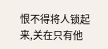恨不得将人锁起来,关在只有他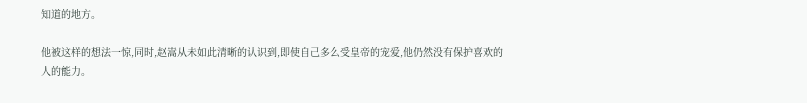知道的地方。

他被这样的想法一惊,同时,赵嵩从未如此清晰的认识到,即使自己多么受皇帝的宠爱,他仍然没有保护喜欢的人的能力。